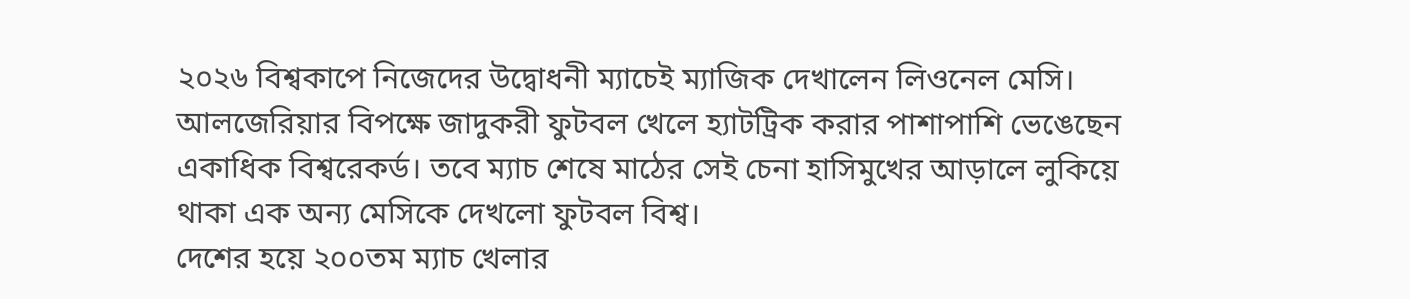২০২৬ বিশ্বকাপে নিজেদের উদ্বোধনী ম্যাচেই ম্যাজিক দেখালেন লিওনেল মেসি। আলজেরিয়ার বিপক্ষে জাদুকরী ফুটবল খেলে হ্যাটট্রিক করার পাশাপাশি ভেঙেছেন একাধিক বিশ্বরেকর্ড। তবে ম্যাচ শেষে মাঠের সেই চেনা হাসিমুখের আড়ালে লুকিয়ে থাকা এক অন্য মেসিকে দেখলো ফুটবল বিশ্ব।
দেশের হয়ে ২০০তম ম্যাচ খেলার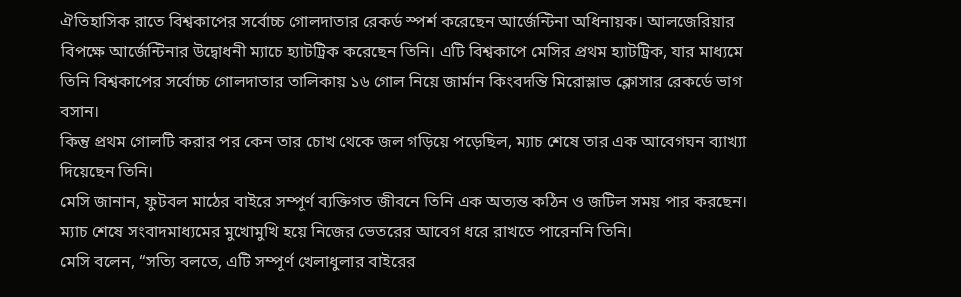ঐতিহাসিক রাতে বিশ্বকাপের সর্বোচ্চ গোলদাতার রেকর্ড স্পর্শ করেছেন আর্জেন্টিনা অধিনায়ক। আলজেরিয়ার বিপক্ষে আর্জেন্টিনার উদ্বোধনী ম্যাচে হ্যাটট্রিক করেছেন তিনি। এটি বিশ্বকাপে মেসির প্রথম হ্যাটট্রিক, যার মাধ্যমে তিনি বিশ্বকাপের সর্বোচ্চ গোলদাতার তালিকায় ১৬ গোল নিয়ে জার্মান কিংবদন্তি মিরোস্লাভ ক্লোসার রেকর্ডে ভাগ বসান।
কিন্তু প্রথম গোলটি করার পর কেন তার চোখ থেকে জল গড়িয়ে পড়েছিল, ম্যাচ শেষে তার এক আবেগঘন ব্যাখ্যা দিয়েছেন তিনি।
মেসি জানান, ফুটবল মাঠের বাইরে সম্পূর্ণ ব্যক্তিগত জীবনে তিনি এক অত্যন্ত কঠিন ও জটিল সময় পার করছেন। ম্যাচ শেষে সংবাদমাধ্যমের মুখোমুখি হয়ে নিজের ভেতরের আবেগ ধরে রাখতে পারেননি তিনি।
মেসি বলেন, “সত্যি বলতে, এটি সম্পূর্ণ খেলাধুলার বাইরের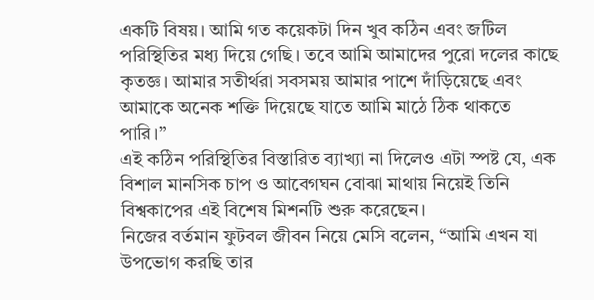একটি বিষয়। আমি গত কয়েকটা দিন খুব কঠিন এবং জটিল পরিস্থিতির মধ্য দিয়ে গেছি। তবে আমি আমাদের পুরো দলের কাছে কৃতজ্ঞ। আমার সতীর্থরা সবসময় আমার পাশে দাঁড়িয়েছে এবং আমাকে অনেক শক্তি দিয়েছে যাতে আমি মাঠে ঠিক থাকতে পারি।”
এই কঠিন পরিস্থিতির বিস্তারিত ব্যাখ্যা না দিলেও এটা স্পষ্ট যে, এক বিশাল মানসিক চাপ ও আবেগঘন বোঝা মাথায় নিয়েই তিনি বিশ্বকাপের এই বিশেষ মিশনটি শুরু করেছেন।
নিজের বর্তমান ফুটবল জীবন নিয়ে মেসি বলেন, “আমি এখন যা উপভোগ করছি তার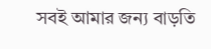সবই আমার জন্য বাড়তি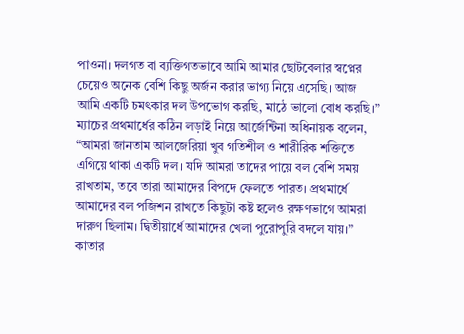পাওনা। দলগত বা ব্যক্তিগতভাবে আমি আমার ছোটবেলার স্বপ্নের চেয়েও অনেক বেশি কিছু অর্জন করার ভাগ্য নিয়ে এসেছি। আজ আমি একটি চমৎকার দল উপভোগ করছি, মাঠে ভালো বোধ করছি।”
ম্যাচের প্রথমার্ধের কঠিন লড়াই নিয়ে আর্জেন্টিনা অধিনায়ক বলেন, “আমরা জানতাম আলজেরিয়া খুব গতিশীল ও শারীরিক শক্তিতে এগিয়ে থাকা একটি দল। যদি আমরা তাদের পায়ে বল বেশি সময় রাখতাম, তবে তারা আমাদের বিপদে ফেলতে পারত। প্রথমার্ধে আমাদের বল পজিশন রাখতে কিছুটা কষ্ট হলেও রক্ষণভাগে আমরা দারুণ ছিলাম। দ্বিতীয়ার্ধে আমাদের খেলা পুরোপুরি বদলে যায়।”
কাতার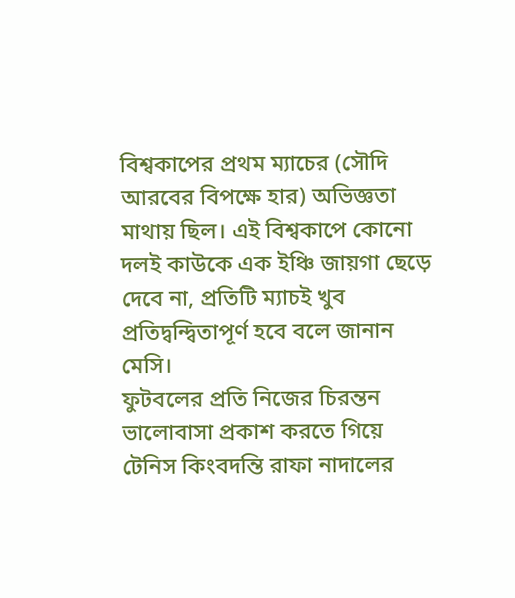বিশ্বকাপের প্রথম ম্যাচের (সৌদি আরবের বিপক্ষে হার) অভিজ্ঞতা মাথায় ছিল। এই বিশ্বকাপে কোনো দলই কাউকে এক ইঞ্চি জায়গা ছেড়ে দেবে না, প্রতিটি ম্যাচই খুব প্রতিদ্বন্দ্বিতাপূর্ণ হবে বলে জানান মেসি।
ফুটবলের প্রতি নিজের চিরন্তন ভালোবাসা প্রকাশ করতে গিয়ে টেনিস কিংবদন্তি রাফা নাদালের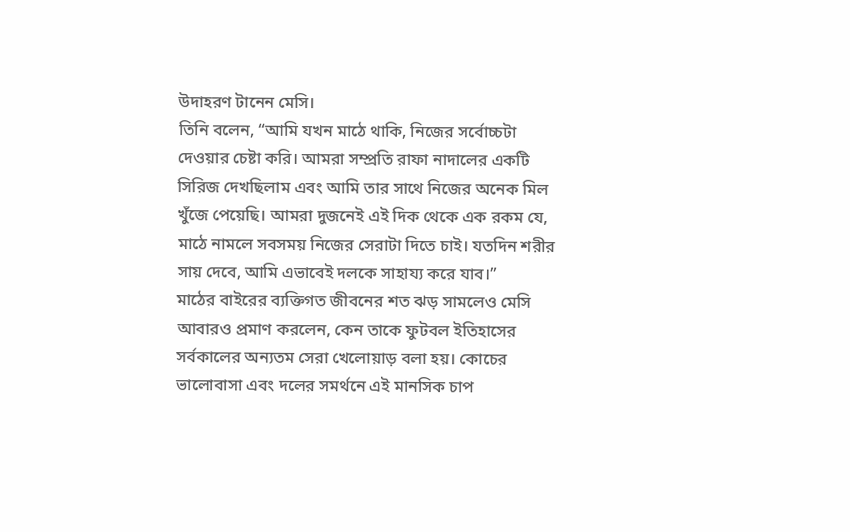উদাহরণ টানেন মেসি।
তিনি বলেন, “আমি যখন মাঠে থাকি, নিজের সর্বোচ্চটা দেওয়ার চেষ্টা করি। আমরা সম্প্রতি রাফা নাদালের একটি সিরিজ দেখছিলাম এবং আমি তার সাথে নিজের অনেক মিল খুঁজে পেয়েছি। আমরা দুজনেই এই দিক থেকে এক রকম যে, মাঠে নামলে সবসময় নিজের সেরাটা দিতে চাই। যতদিন শরীর সায় দেবে, আমি এভাবেই দলকে সাহায্য করে যাব।”
মাঠের বাইরের ব্যক্তিগত জীবনের শত ঝড় সামলেও মেসি আবারও প্রমাণ করলেন, কেন তাকে ফুটবল ইতিহাসের সর্বকালের অন্যতম সেরা খেলোয়াড় বলা হয়। কোচের ভালোবাসা এবং দলের সমর্থনে এই মানসিক চাপ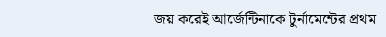জয় করেই আর্জেন্টিনাকে টুর্নামেন্টের প্রথম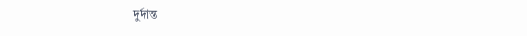দুর্দান্ত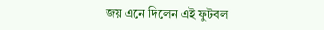জয় এনে দিলেন এই ফুটবল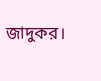জাদুকর।